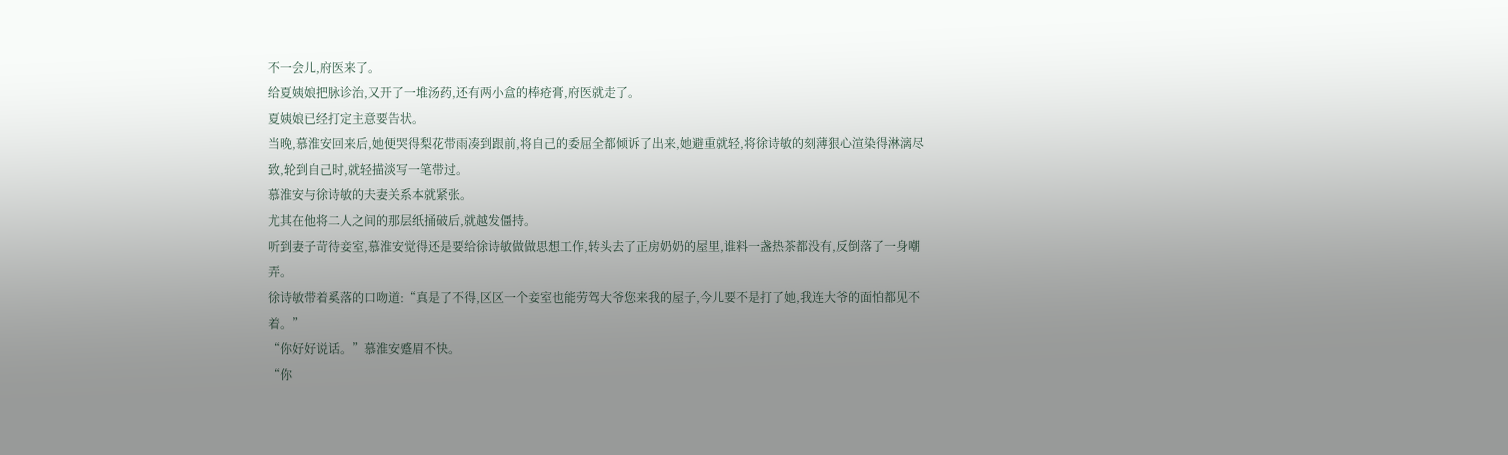不一会儿,府医来了。
给夏姨娘把脉诊治,又开了一堆汤药,还有两小盒的棒疮膏,府医就走了。
夏姨娘已经打定主意要告状。
当晚,慕淮安回来后,她便哭得梨花带雨凑到跟前,将自己的委屈全都倾诉了出来,她避重就轻,将徐诗敏的刻薄狠心渲染得淋漓尽致,轮到自己时,就轻描淡写一笔带过。
慕淮安与徐诗敏的夫妻关系本就紧张。
尤其在他将二人之间的那层纸捅破后,就越发僵持。
听到妻子苛待妾室,慕淮安觉得还是要给徐诗敏做做思想工作,转头去了正房奶奶的屋里,谁料一盏热茶都没有,反倒落了一身嘲弄。
徐诗敏带着奚落的口吻道:“真是了不得,区区一个妾室也能劳驾大爷您来我的屋子,今儿要不是打了她,我连大爷的面怕都见不着。”
“你好好说话。”慕淮安蹙眉不快。
“你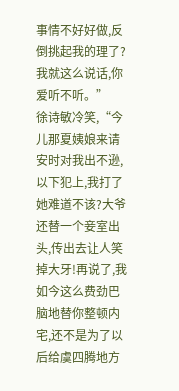事情不好好做,反倒挑起我的理了?我就这么说话,你爱听不听。”
徐诗敏冷笑,“今儿那夏姨娘来请安时对我出不逊,以下犯上,我打了她难道不该?大爷还替一个妾室出头,传出去让人笑掉大牙!再说了,我如今这么费劲巴脑地替你整顿内宅,还不是为了以后给虞四腾地方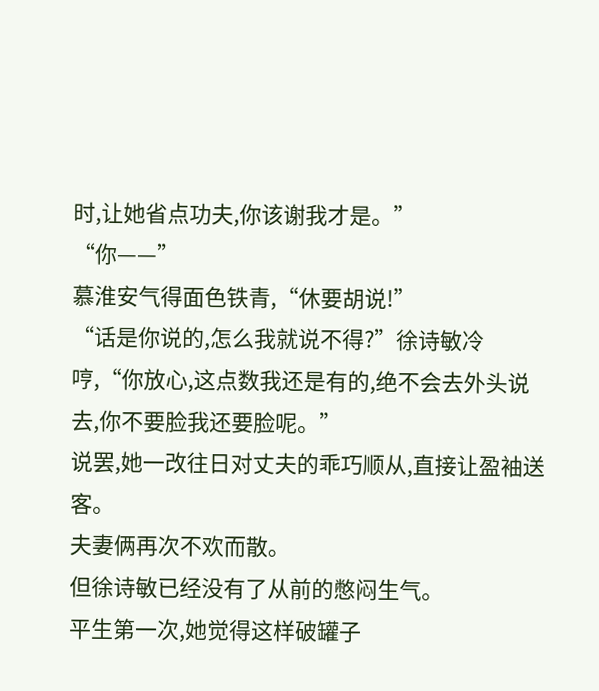时,让她省点功夫,你该谢我才是。”
“你——”
慕淮安气得面色铁青,“休要胡说!”
“话是你说的,怎么我就说不得?”徐诗敏冷哼,“你放心,这点数我还是有的,绝不会去外头说去,你不要脸我还要脸呢。”
说罢,她一改往日对丈夫的乖巧顺从,直接让盈袖送客。
夫妻俩再次不欢而散。
但徐诗敏已经没有了从前的憋闷生气。
平生第一次,她觉得这样破罐子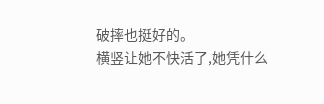破摔也挺好的。
横竖让她不快活了,她凭什么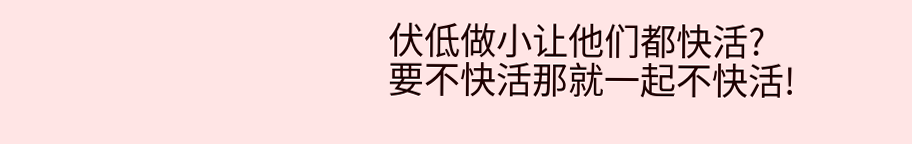伏低做小让他们都快活?
要不快活那就一起不快活!